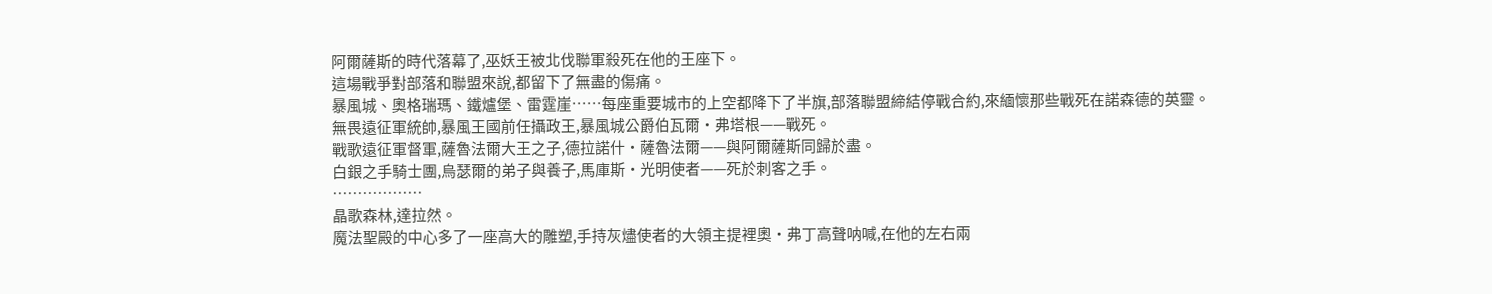阿爾薩斯的時代落幕了,巫妖王被北伐聯軍殺死在他的王座下。
這場戰爭對部落和聯盟來說,都留下了無盡的傷痛。
暴風城、奧格瑞瑪、鐵爐堡、雷霆崖……每座重要城市的上空都降下了半旗,部落聯盟締結停戰合約,來緬懷那些戰死在諾森德的英靈。
無畏遠征軍統帥,暴風王國前任攝政王,暴風城公爵伯瓦爾·弗塔根——戰死。
戰歌遠征軍督軍,薩魯法爾大王之子,德拉諾什·薩魯法爾——與阿爾薩斯同歸於盡。
白銀之手騎士團,烏瑟爾的弟子與養子,馬庫斯·光明使者——死於刺客之手。
………………
晶歌森林,達拉然。
魔法聖殿的中心多了一座高大的雕塑,手持灰燼使者的大領主提裡奧·弗丁高聲呐喊,在他的左右兩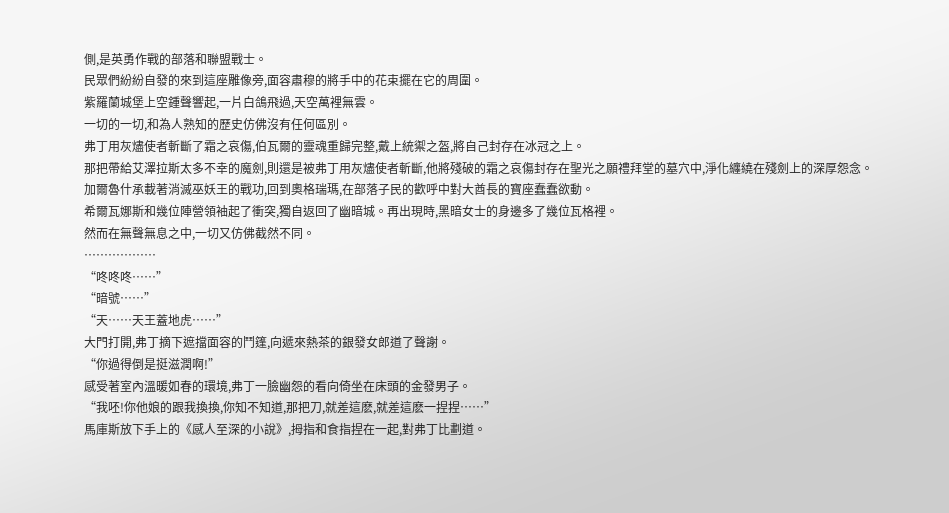側,是英勇作戰的部落和聯盟戰士。
民眾們紛紛自發的來到這座雕像旁,面容肅穆的將手中的花束擺在它的周圍。
紫羅蘭城堡上空鍾聲響起,一片白鴿飛過,天空萬裡無雲。
一切的一切,和為人熟知的歷史仿佛沒有任何區別。
弗丁用灰燼使者斬斷了霜之哀傷,伯瓦爾的靈魂重歸完整,戴上統禦之盔,將自己封存在冰冠之上。
那把帶給艾澤拉斯太多不幸的魔劍,則還是被弗丁用灰燼使者斬斷,他將殘破的霜之哀傷封存在聖光之願禮拜堂的墓穴中,淨化纏繞在殘劍上的深厚怨念。
加爾魯什承載著消滅巫妖王的戰功,回到奧格瑞瑪,在部落子民的歡呼中對大酋長的寶座蠢蠢欲動。
希爾瓦娜斯和幾位陣營領袖起了衝突,獨自返回了幽暗城。再出現時,黑暗女士的身邊多了幾位瓦格裡。
然而在無聲無息之中,一切又仿佛截然不同。
………………
“咚咚咚……”
“暗號……”
“天……天王蓋地虎……”
大門打開,弗丁摘下遮擋面容的鬥篷,向遞來熱茶的銀發女郎道了聲謝。
“你過得倒是挺滋潤啊!”
感受著室內溫暖如春的環境,弗丁一臉幽怨的看向倚坐在床頭的金發男子。
“我呸!你他娘的跟我換換,你知不知道,那把刀,就差這麽,就差這麽一捏捏……”
馬庫斯放下手上的《感人至深的小說》,拇指和食指捏在一起,對弗丁比劃道。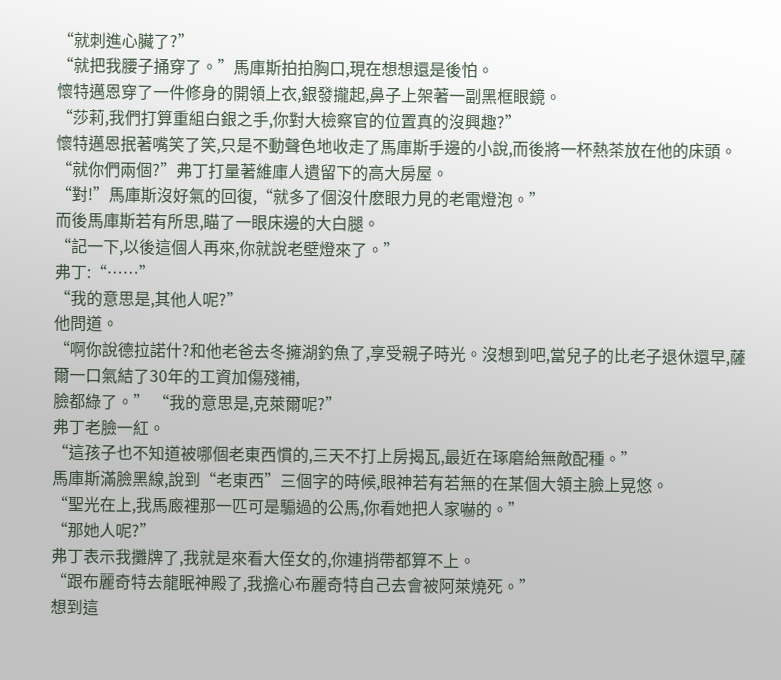“就刺進心臟了?”
“就把我腰子捅穿了。”馬庫斯拍拍胸口,現在想想還是後怕。
懷特邁恩穿了一件修身的開領上衣,銀發攏起,鼻子上架著一副黑框眼鏡。
“莎莉,我們打算重組白銀之手,你對大檢察官的位置真的沒興趣?”
懷特邁恩抿著嘴笑了笑,只是不動聲色地收走了馬庫斯手邊的小說,而後將一杯熱茶放在他的床頭。
“就你們兩個?”弗丁打量著維庫人遺留下的高大房屋。
“對!”馬庫斯沒好氣的回復,“就多了個沒什麽眼力見的老電燈泡。”
而後馬庫斯若有所思,瞄了一眼床邊的大白腿。
“記一下,以後這個人再來,你就說老壁燈來了。”
弗丁:“……”
“我的意思是,其他人呢?”
他問道。
“啊你說德拉諾什?和他老爸去冬擁湖釣魚了,享受親子時光。沒想到吧,當兒子的比老子退休還早,薩爾一口氣結了30年的工資加傷殘補,
臉都綠了。” “我的意思是,克萊爾呢?”
弗丁老臉一紅。
“這孩子也不知道被哪個老東西慣的,三天不打上房揭瓦,最近在琢磨給無敵配種。”
馬庫斯滿臉黑線,說到“老東西”三個字的時候,眼神若有若無的在某個大領主臉上晃悠。
“聖光在上,我馬廄裡那一匹可是騸過的公馬,你看她把人家嚇的。”
“那她人呢?”
弗丁表示我攤牌了,我就是來看大侄女的,你連捎帶都算不上。
“跟布麗奇特去龍眠神殿了,我擔心布麗奇特自己去會被阿萊燒死。”
想到這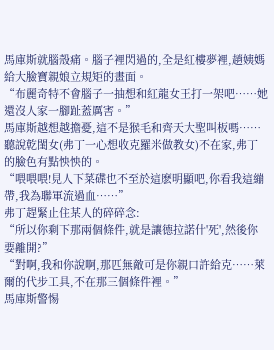馬庫斯就腦殼痛。腦子裡閃過的,全是紅樓夢裡,趙姨媽給大臉寶親娘立規矩的畫面。
“布麗奇特不會腦子一抽想和紅龍女王打一架吧……她還沒人家一腳趾蓋厲害。”
馬庫斯越想越擔憂,這不是猴毛和齊天大聖叫板嗎……
聽說乾閨女(弗丁一心想收克羅米做教女)不在家,弗丁的臉色有點怏怏的。
“喂喂喂!見人下菜碟也不至於這麽明顯吧,你看我這繃帶,我為聯軍流過血……”
弗丁趕緊止住某人的碎碎念:
“所以你剩下那兩個條件,就是讓德拉諾什'死',然後你要離開?”
“對啊,我和你說啊,那匹無敵可是你親口許給克……萊爾的代步工具,不在那三個條件裡。”
馬庫斯警惕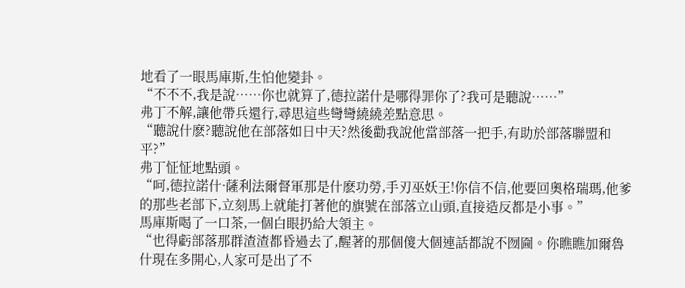地看了一眼馬庫斯,生怕他變卦。
“不不不,我是說……你也就算了,德拉諾什是哪得罪你了?我可是聽說……”
弗丁不解,讓他帶兵還行,尋思這些彎彎繞繞差點意思。
“聽說什麽?聽說他在部落如日中天?然後勸我說他當部落一把手,有助於部落聯盟和平?”
弗丁怔怔地點頭。
“呵,德拉諾什·薩利法爾督軍那是什麽功勞,手刃巫妖王!你信不信,他要回奧格瑞瑪,他爹的那些老部下,立刻馬上就能打著他的旗號在部落立山頭,直接造反都是小事。”
馬庫斯喝了一口茶,一個白眼扔給大領主。
“也得虧部落那群渣渣都昏過去了,醒著的那個傻大個連話都說不囫圇。你瞧瞧加爾魯什現在多開心,人家可是出了不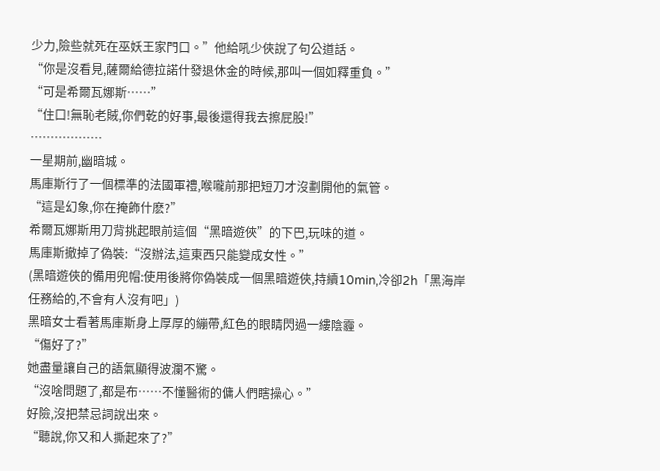少力,險些就死在巫妖王家門口。”他給吼少俠說了句公道話。
“你是沒看見,薩爾給德拉諾什發退休金的時候,那叫一個如釋重負。”
“可是希爾瓦娜斯……”
“住口!無恥老賊,你們乾的好事,最後還得我去擦屁股!”
………………
一星期前,幽暗城。
馬庫斯行了一個標準的法國軍禮,喉嚨前那把短刀才沒劃開他的氣管。
“這是幻象,你在掩飾什麽?”
希爾瓦娜斯用刀背挑起眼前這個“黑暗遊俠”的下巴,玩味的道。
馬庫斯撤掉了偽裝:“沒辦法,這東西只能變成女性。”
(黑暗遊俠的備用兜帽:使用後將你偽裝成一個黑暗遊俠,持續10min,冷卻2h「黑海岸任務給的,不會有人沒有吧」)
黑暗女士看著馬庫斯身上厚厚的繃帶,紅色的眼睛閃過一縷陰霾。
“傷好了?”
她盡量讓自己的語氣顯得波瀾不驚。
“沒啥問題了,都是布……不懂醫術的傭人們瞎操心。”
好險,沒把禁忌詞說出來。
“聽說,你又和人撕起來了?”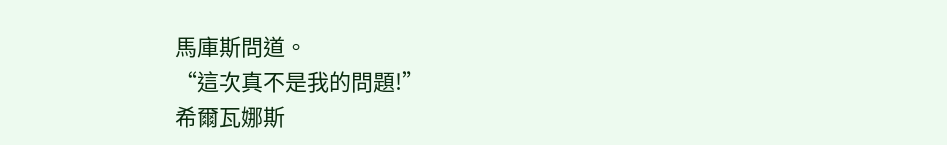馬庫斯問道。
“這次真不是我的問題!”
希爾瓦娜斯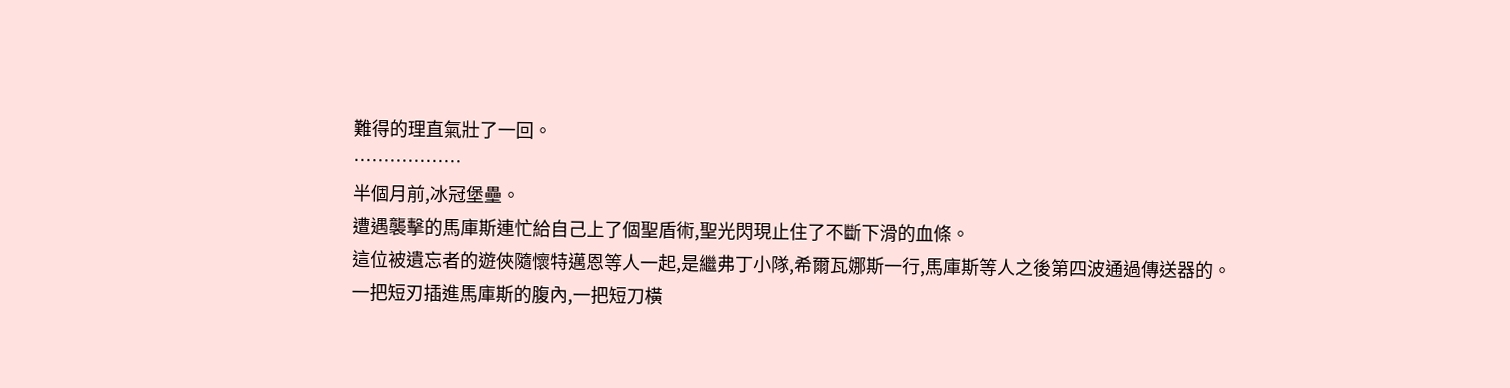難得的理直氣壯了一回。
………………
半個月前,冰冠堡壘。
遭遇襲擊的馬庫斯連忙給自己上了個聖盾術,聖光閃現止住了不斷下滑的血條。
這位被遺忘者的遊俠隨懷特邁恩等人一起,是繼弗丁小隊,希爾瓦娜斯一行,馬庫斯等人之後第四波通過傳送器的。
一把短刃插進馬庫斯的腹內,一把短刀橫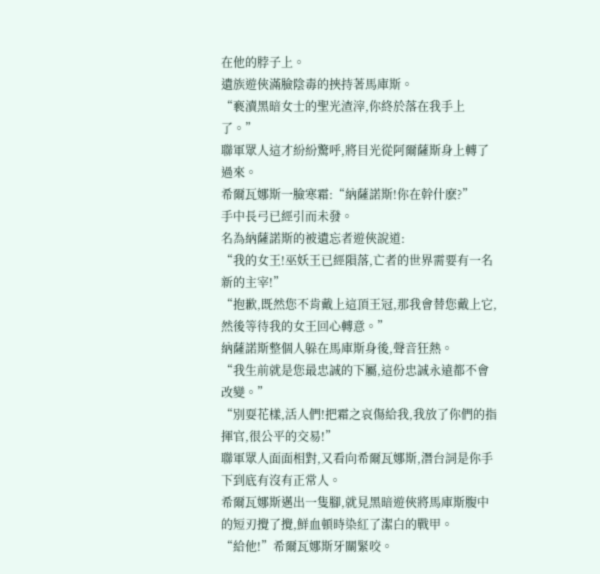在他的脖子上。
遺族遊俠滿臉陰毒的挾持著馬庫斯。
“褻瀆黑暗女士的聖光渣滓,你終於落在我手上了。”
聯軍眾人這才紛紛驚呼,將目光從阿爾薩斯身上轉了過來。
希爾瓦娜斯一臉寒霜:“納薩諾斯!你在幹什麽?”
手中長弓已經引而未發。
名為納薩諾斯的被遺忘者遊俠說道:
“我的女王!巫妖王已經隕落,亡者的世界需要有一名新的主宰!”
“抱歉,既然您不肯戴上這頂王冠,那我會替您戴上它,然後等待我的女王回心轉意。”
納薩諾斯整個人躲在馬庫斯身後,聲音狂熱。
“我生前就是您最忠誠的下屬,這份忠誠永遠都不會改變。”
“別耍花樣,活人們!把霜之哀傷給我,我放了你們的指揮官,很公平的交易!”
聯軍眾人面面相對,又看向希爾瓦娜斯,潛台詞是你手下到底有沒有正常人。
希爾瓦娜斯邁出一隻腳,就見黑暗遊俠將馬庫斯腹中的短刃攪了攪,鮮血頓時染紅了潔白的戰甲。
“給他!”希爾瓦娜斯牙關緊咬。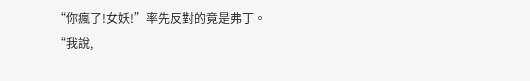“你瘋了!女妖!”率先反對的竟是弗丁。
“我說,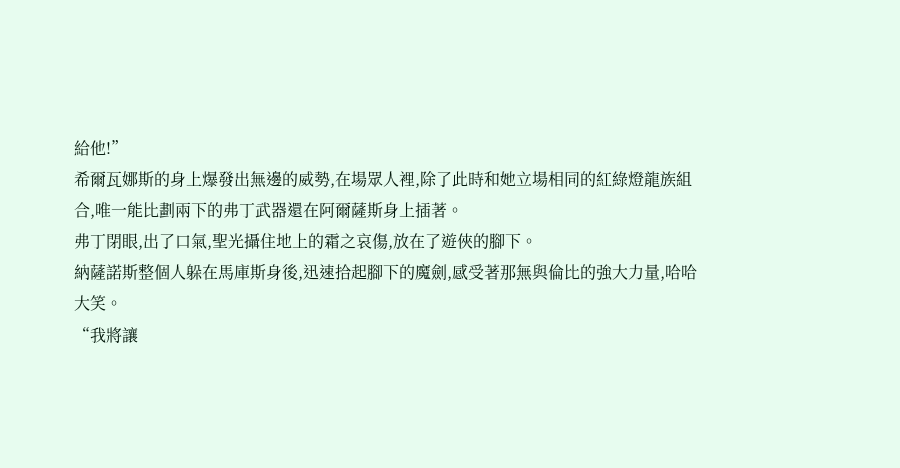給他!”
希爾瓦娜斯的身上爆發出無邊的威勢,在場眾人裡,除了此時和她立場相同的紅綠燈龍族組合,唯一能比劃兩下的弗丁武器還在阿爾薩斯身上插著。
弗丁閉眼,出了口氣,聖光攝住地上的霜之哀傷,放在了遊俠的腳下。
納薩諾斯整個人躲在馬庫斯身後,迅速拾起腳下的魔劍,感受著那無與倫比的強大力量,哈哈大笑。
“我將讓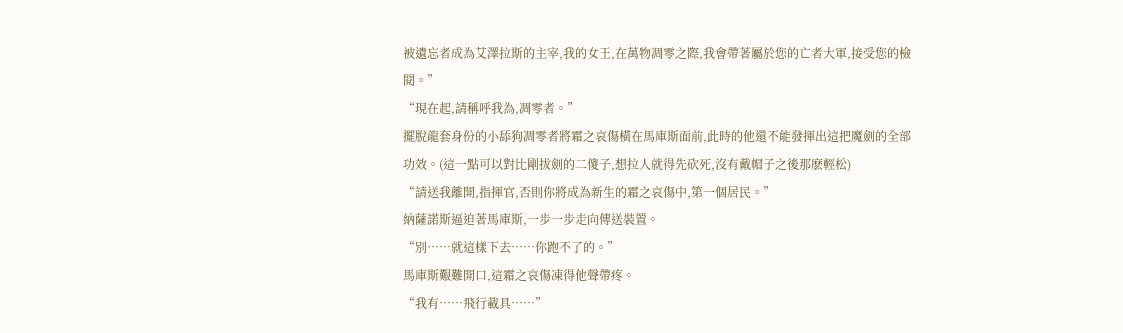被遺忘者成為艾澤拉斯的主宰,我的女王,在萬物凋零之際,我會帶著屬於您的亡者大軍,接受您的檢閱。”
“現在起,請稱呼我為,凋零者。”
擺脫龍套身份的小舔狗凋零者將霜之哀傷橫在馬庫斯面前,此時的他還不能發揮出這把魔劍的全部功效。(這一點可以對比剛拔劍的二傻子,想拉人就得先砍死,沒有戴帽子之後那麽輕松)
“請送我離開,指揮官,否則你將成為新生的霜之哀傷中,第一個居民。”
納薩諾斯逼迫著馬庫斯,一步一步走向傳送裝置。
“別……就這樣下去……你跑不了的。”
馬庫斯艱難開口,這霜之哀傷凍得他聲帶疼。
“我有……飛行載具……”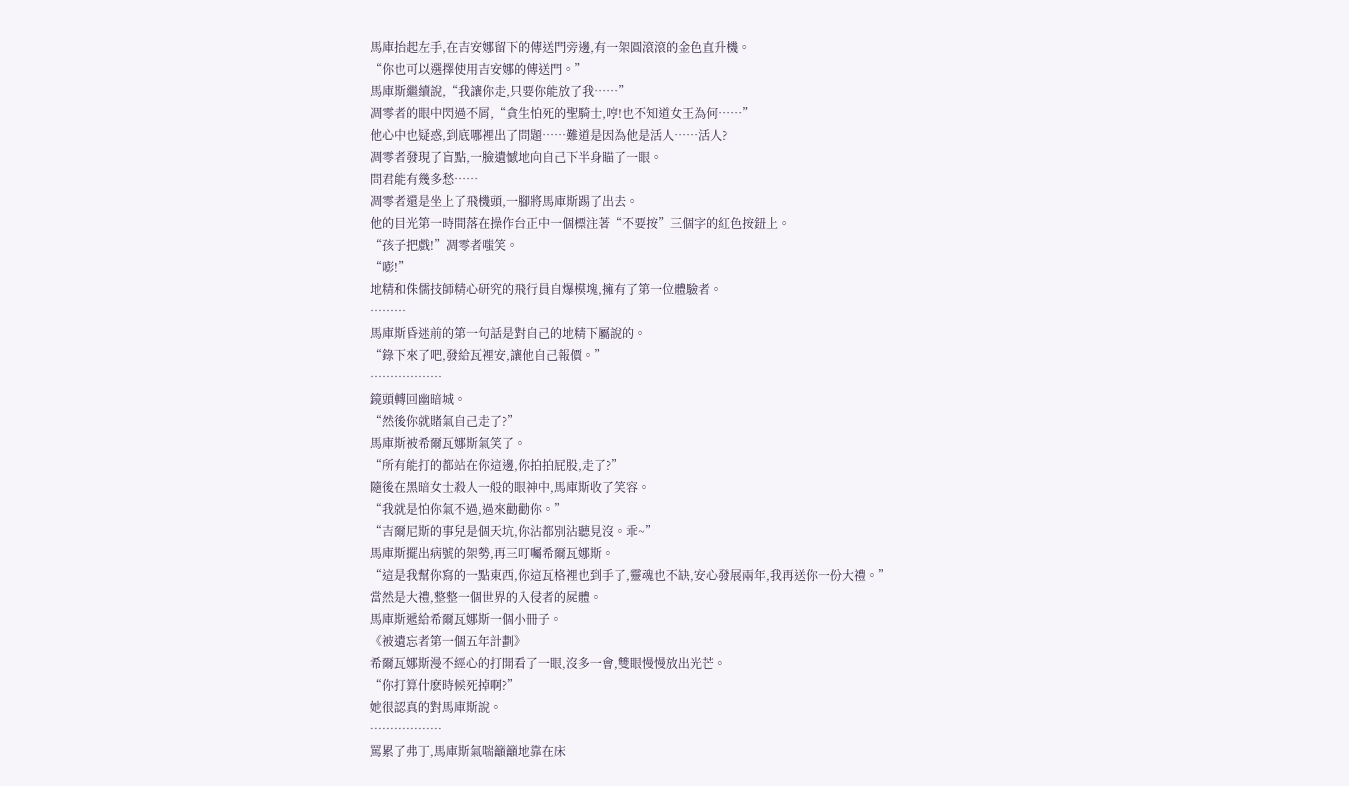馬庫抬起左手,在吉安娜留下的傳送門旁邊,有一架圓滾滾的金色直升機。
“你也可以選擇使用吉安娜的傳送門。”
馬庫斯繼續說,“我讓你走,只要你能放了我……”
凋零者的眼中閃過不屑,“貪生怕死的聖騎士,哼!也不知道女王為何……”
他心中也疑惑,到底哪裡出了問題……難道是因為他是活人……活人?
凋零者發現了盲點,一臉遺憾地向自己下半身瞄了一眼。
問君能有幾多愁……
凋零者還是坐上了飛機頭,一腳將馬庫斯踢了出去。
他的目光第一時間落在操作台正中一個標注著“不要按”三個字的紅色按鈕上。
“孩子把戲!”凋零者嗤笑。
“嘭!”
地精和侏儒技師精心研究的飛行員自爆模塊,擁有了第一位體驗者。
………
馬庫斯昏迷前的第一句話是對自己的地精下屬說的。
“錄下來了吧,發給瓦裡安,讓他自己報價。”
………………
鏡頭轉回幽暗城。
“然後你就賭氣自己走了?”
馬庫斯被希爾瓦娜斯氣笑了。
“所有能打的都站在你這邊,你拍拍屁股,走了?”
隨後在黑暗女士殺人一般的眼神中,馬庫斯收了笑容。
“我就是怕你氣不過,過來勸勸你。”
“吉爾尼斯的事兒是個天坑,你沾都別沾聽見沒。乖~”
馬庫斯擺出病號的架勢,再三叮囑希爾瓦娜斯。
“這是我幫你寫的一點東西,你這瓦格裡也到手了,靈魂也不缺,安心發展兩年,我再送你一份大禮。”
當然是大禮,整整一個世界的入侵者的屍體。
馬庫斯遞給希爾瓦娜斯一個小冊子。
《被遺忘者第一個五年計劃》
希爾瓦娜斯漫不經心的打開看了一眼,沒多一會,雙眼慢慢放出光芒。
“你打算什麽時候死掉啊?”
她很認真的對馬庫斯說。
………………
罵累了弗丁,馬庫斯氣喘籲籲地靠在床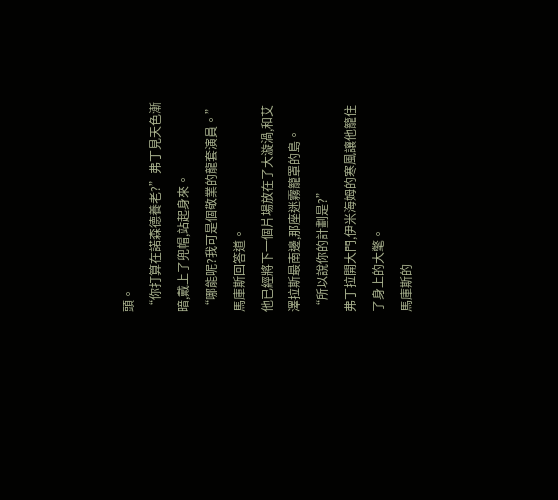頭。
“你打算在諾森德養老?”弗丁見天色漸暗,戴上了兜帽,站起身來。
“哪能呢?我可是個敬業的龍套演員。”馬庫斯回答道。
他已經將下一個片場放在了大漩渦,和艾澤拉斯最南邊,那座迷霧籠罩的島。
“所以說你的計劃是?”
弗丁拉開大門,伊米海姆的寒風讓他籠住了身上的大氅。
馬庫斯的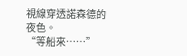視線穿透諾森德的夜色。
“等船來……”